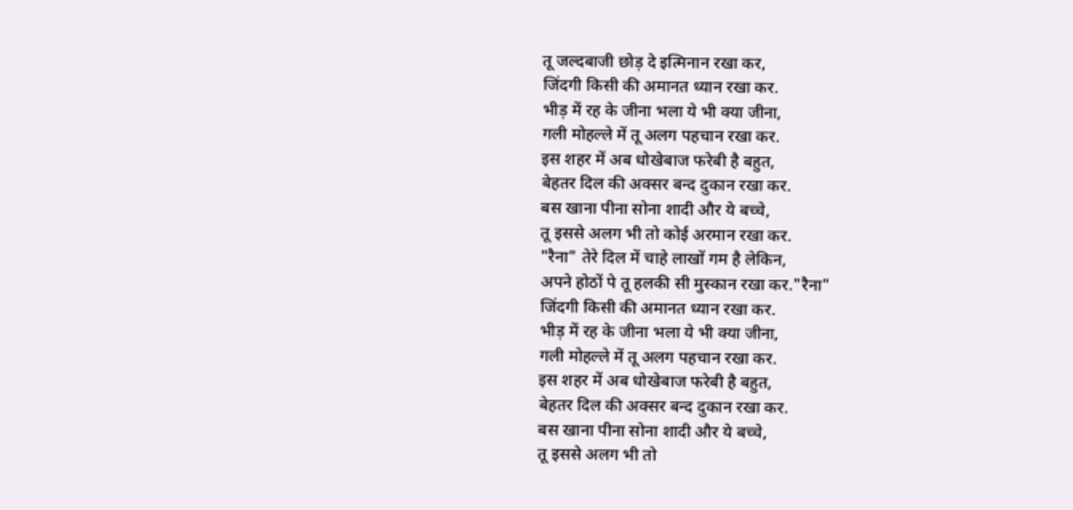तू जल्दबाजी छोड़ दे इत्मिनान रखा कर,
जिंदगी किसी की अमानत ध्यान रखा कर.
भीड़ में रह के जीना भला ये भी क्या जीना,
गली मोहल्ले में तू अलग पहचान रखा कर.
इस शहर में अब धोखेबाज फरेबी है बहुत,
बेहतर दिल की अक्सर बन्द दुकान रखा कर.
बस खाना पीना सोना शादी और ये बच्चे,
तू इससे अलग भी तो कोई अरमान रखा कर.
"रैना" तेरे दिल में चाहे लाखों गम है लेकिन,
अपने होठों पे तू हलकी सी मुस्कान रखा कर."रैना"
जिंदगी किसी की अमानत ध्यान रखा कर.
भीड़ में रह के जीना भला ये भी क्या जीना,
गली मोहल्ले में तू अलग पहचान रखा कर.
इस शहर में अब धोखेबाज फरेबी है बहुत,
बेहतर दिल की अक्सर बन्द दुकान रखा कर.
बस खाना पीना सोना शादी और ये बच्चे,
तू इससे अलग भी तो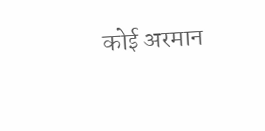कोई अरमान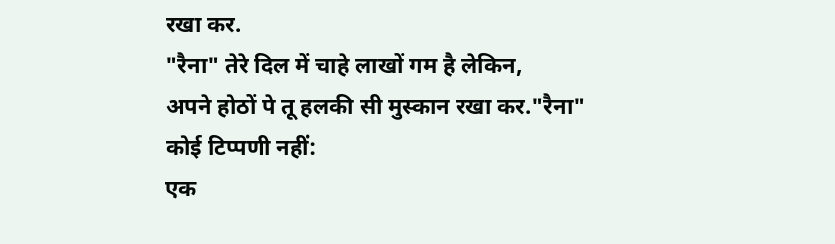रखा कर.
"रैना" तेरे दिल में चाहे लाखों गम है लेकिन,
अपने होठों पे तू हलकी सी मुस्कान रखा कर."रैना"
कोई टिप्पणी नहीं:
एक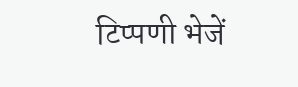टिप्पणी भेजें